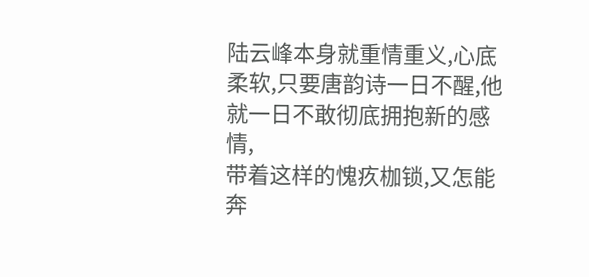陆云峰本身就重情重义,心底柔软,只要唐韵诗一日不醒,他就一日不敢彻底拥抱新的感情,
带着这样的愧疚枷锁,又怎能奔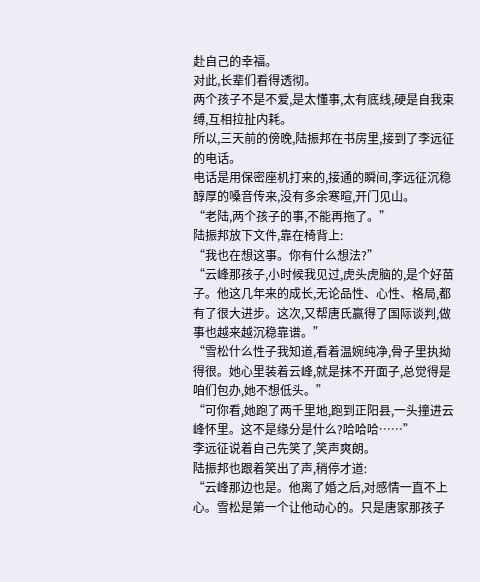赴自己的幸福。
对此,长辈们看得透彻。
两个孩子不是不爱,是太懂事,太有底线,硬是自我束缚,互相拉扯内耗。
所以,三天前的傍晚,陆振邦在书房里,接到了李远征的电话。
电话是用保密座机打来的,接通的瞬间,李远征沉稳醇厚的嗓音传来,没有多余寒暄,开门见山。
“老陆,两个孩子的事,不能再拖了。”
陆振邦放下文件,靠在椅背上:
“我也在想这事。你有什么想法?”
“云峰那孩子,小时候我见过,虎头虎脑的,是个好苗子。他这几年来的成长,无论品性、心性、格局,都有了很大进步。这次,又帮唐氏赢得了国际谈判,做事也越来越沉稳靠谱。”
“雪松什么性子我知道,看着温婉纯净,骨子里执拗得很。她心里装着云峰,就是抹不开面子,总觉得是咱们包办,她不想低头。”
“可你看,她跑了两千里地,跑到正阳县,一头撞进云峰怀里。这不是缘分是什么?哈哈哈……”
李远征说着自己先笑了,笑声爽朗。
陆振邦也跟着笑出了声,稍停才道:
“云峰那边也是。他离了婚之后,对感情一直不上心。雪松是第一个让他动心的。只是唐家那孩子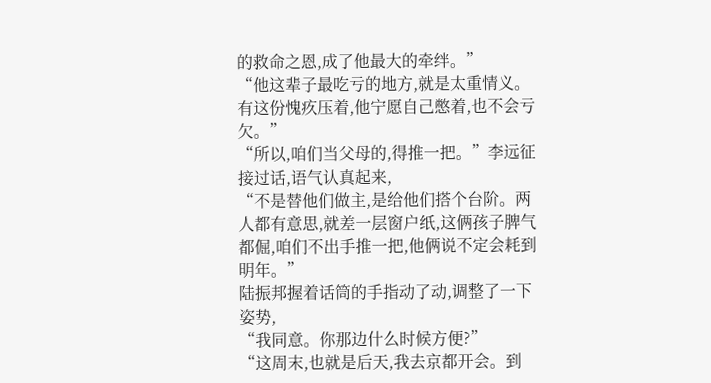的救命之恩,成了他最大的牵绊。”
“他这辈子最吃亏的地方,就是太重情义。有这份愧疚压着,他宁愿自己憋着,也不会亏欠。”
“所以,咱们当父母的,得推一把。”李远征接过话,语气认真起来,
“不是替他们做主,是给他们搭个台阶。两人都有意思,就差一层窗户纸,这俩孩子脾气都倔,咱们不出手推一把,他俩说不定会耗到明年。”
陆振邦握着话筒的手指动了动,调整了一下姿势,
“我同意。你那边什么时候方便?”
“这周末,也就是后天,我去京都开会。到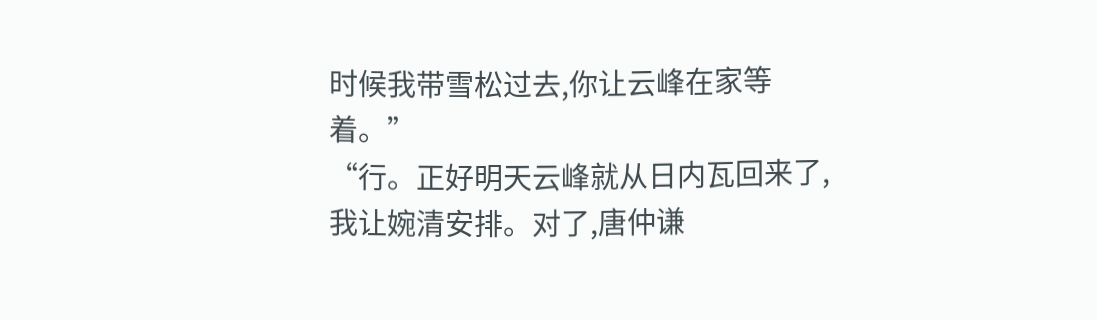时候我带雪松过去,你让云峰在家等着。”
“行。正好明天云峰就从日内瓦回来了,我让婉清安排。对了,唐仲谦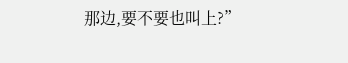那边,要不要也叫上?”